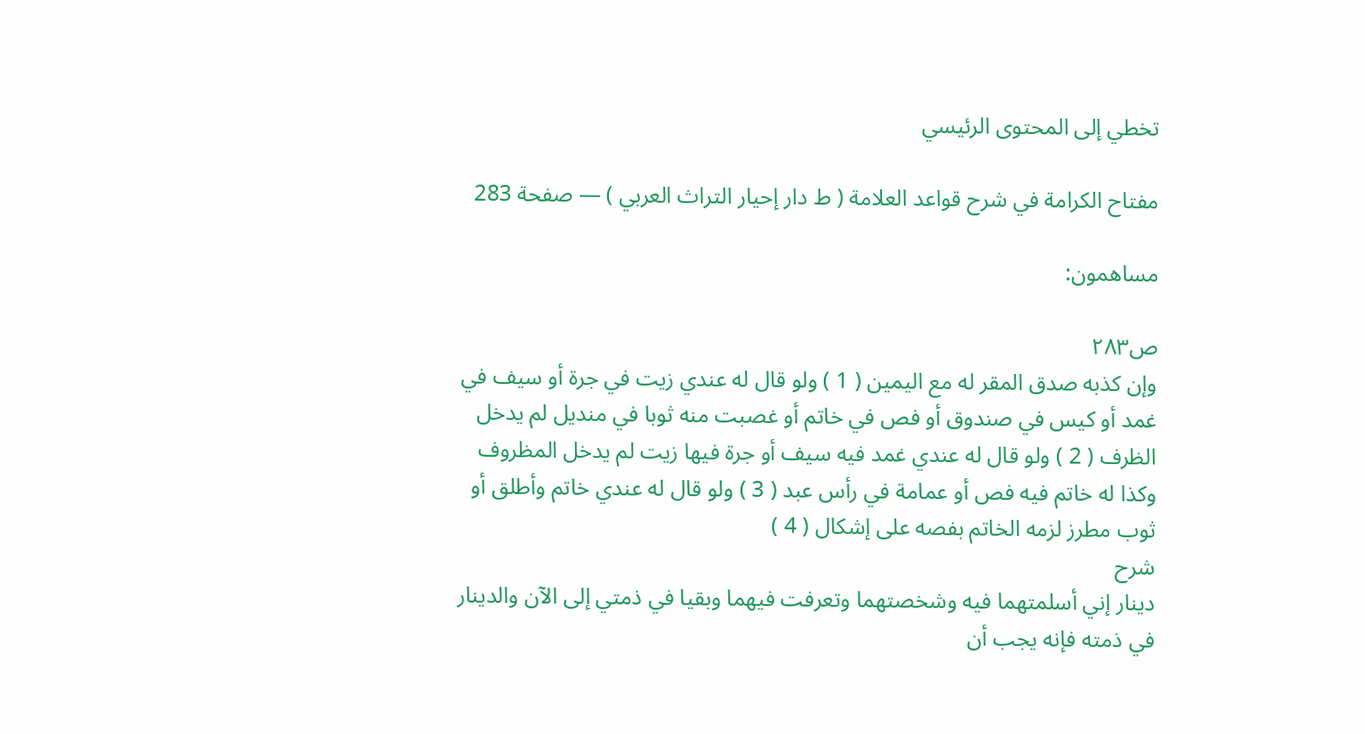تخطي إلى المحتوى الرئيسي

مفتاح الكرامة في شرح قواعد العلامة ( ط دار إحيار التراث العربي ) — صفحة 283

مساهمون:

ص٢٨٣
وإن كذبه صدق المقر له مع اليمين ( 1 ) ولو قال له عندي زيت في جرة أو سيف في غمد أو كيس في صندوق أو فص في خاتم أو غصبت منه ثوبا في منديل لم يدخل الظرف ( 2 ) ولو قال له عندي غمد فيه سيف أو جرة فيها زيت لم يدخل المظروف وكذا له خاتم فيه فص أو عمامة في رأس عبد ( 3 ) ولو قال له عندي خاتم وأطلق أو ثوب مطرز لزمه الخاتم بفصه على إشكال ( 4 )
شرح
دينار إني أسلمتهما فيه وشخصتهما وتعرفت فيهما وبقيا في ذمتي إلى الآن والدينار في ذمته فإنه يجب أن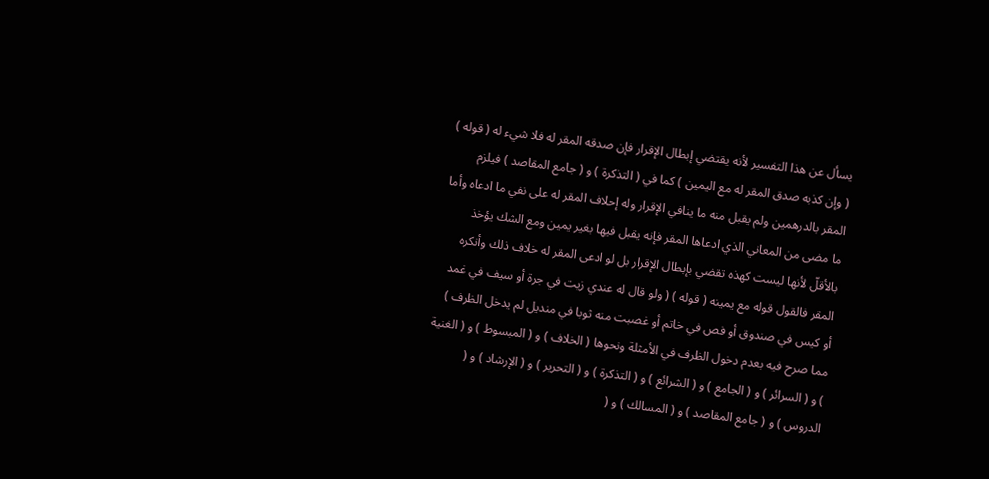يسأل عن هذا التفسير لأنه يقتضي إبطال الإقرار فإن صدقه المقر له فلا شيء له ( قوله ) ( وإن كذبه صدق المقر له مع اليمين ) كما في ( التذكرة ) و ( جامع المقاصد ) فيلزم المقر بالدرهمين ولم يقبل منه ما ينافي الإقرار وله إحلاف المقر له على نفي ما ادعاه وأما ما مضى من المعاني الذي ادعاها المقر فإنه يقبل فيها بغير يمين ومع الشك يؤخذ بالأقلّ لأنها ليست كهذه تقضي بإبطال الإقرار بل لو ادعى المقر له خلاف ذلك وأنكره المقر فالقول قوله مع يمينه ( قوله ) ( ولو قال له عندي زيت في جرة أو سيف في غمد أو كيس في صندوق أو فص في خاتم أو غصبت منه ثوبا في منديل لم يدخل الظرف ) مما صرح فيه بعدم دخول الظرف في الأمثلة ونحوها ( الخلاف ) و ( المبسوط ) و ( الغنية ) و ( السرائر ) و ( الجامع ) و ( الشرائع ) و ( التذكرة ) و ( التحرير ) و ( الإرشاد ) و ( الدروس ) و ( جامع المقاصد ) و ( المسالك ) و (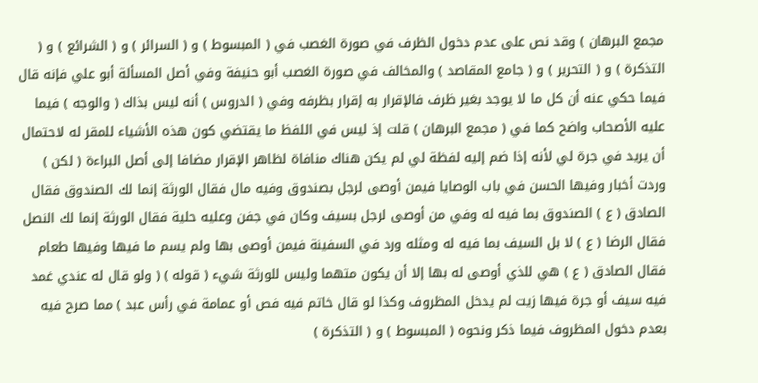مجمع البرهان ) وقد نص على عدم دخول الظرف في صورة الغصب في ( المبسوط ) و ( السرائر ) و ( الشرائع ) و ( التذكرة ) و ( التحرير ) و ( جامع المقاصد ) والمخالف في صورة الغصب أبو حنيفة وفي أصل المسألة أبو علي فإنه قال فيما حكي عنه أن كل ما لا يوجد بغير ظرف فالإقرار به إقرار بظرفه وفي ( الدروس ) أنه ليس بذاك ( والوجه ) فيما عليه الأصحاب واضح كما في ( مجمع البرهان ) قلت إذ ليس في اللفظ ما يقتضي كون هذه الأشياء للمقر له لاحتمال أن يريد في جرة لي لأنه إذا ضم إليه لفظة لي لم يكن هناك منافاة لظاهر الإقرار مضافا إلى أصل البراءة ( لكن ) وردت أخبار وفيها الحسن في باب الوصايا فيمن أوصى لرجل بصندوق وفيه مال فقال الورثة إنما لك الصندوق فقال الصادق ( ع ) الصندوق بما فيه له وفي من أوصى لرجل بسيف وكان في جفن وعليه حلية فقال الورثة إنما لك النصل فقال الرضا ( ع ) لا بل السيف بما فيه له ومثله ورد في السفينة فيمن أوصى بها ولم يسم ما فيها وفيها طعام فقال الصادق ( ع ) هي للذي أوصى له بها إلا أن يكون متهما وليس للورثة شيء ( قوله ) ( ولو قال له عندي غمد فيه سيف أو جرة فيها زيت لم يدخل المظروف وكذا لو قال خاتم فيه فص أو عمامة في رأس عبد ) مما صرح فيه بعدم دخول المظروف فيما ذكر ونحوه ( المبسوط ) و ( التذكرة )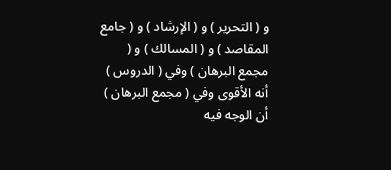و ( التحرير ) و ( الإرشاد ) و ( جامع المقاصد ) و ( المسالك ) و ( مجمع البرهان ) وفي ( الدروس ) أنه الأقوى وفي ( مجمع البرهان ) أن الوجه فيه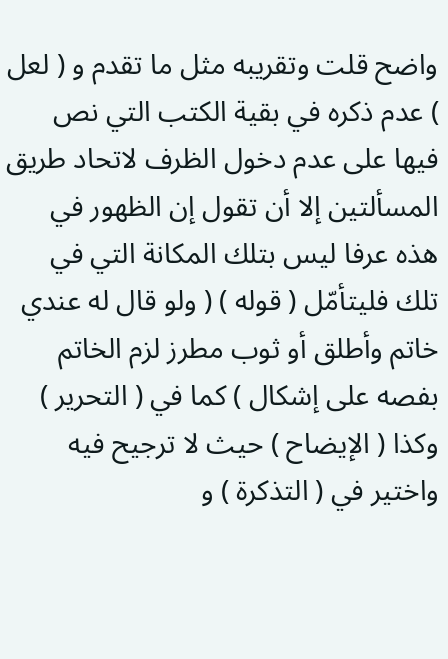واضح قلت وتقريبه مثل ما تقدم و ( لعل ) عدم ذكره في بقية الكتب التي نص فيها على عدم دخول الظرف لاتحاد طريق المسألتين إلا أن تقول إن الظهور في هذه عرفا ليس بتلك المكانة التي في تلك فليتأمّل ( قوله ) ( ولو قال له عندي خاتم وأطلق أو ثوب مطرز لزم الخاتم بفصه على إشكال ) كما في ( التحرير ) وكذا ( الإيضاح ) حيث لا ترجيح فيه واختير في ( التذكرة ) و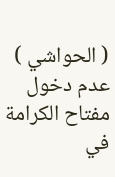( الحواشي ) عدم دخول
مفتاح الكرامة في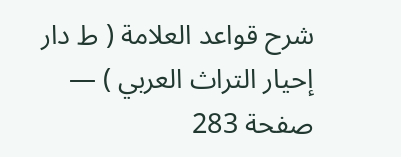شرح قواعد العلامة ( ط دار إحيار التراث العربي ) — صفحة 283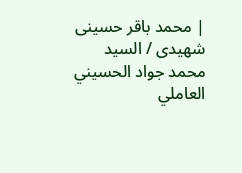| محمد باقر حسينى شهيدى / السيد محمد جواد الحسيني العاملي